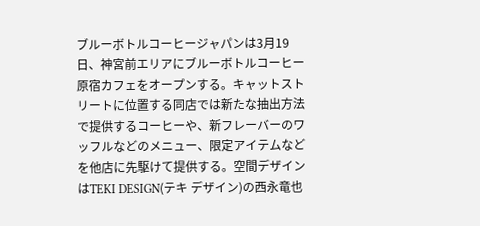ブルーボトルコーヒージャパンは3月19日、神宮前エリアにブルーボトルコーヒー原宿カフェをオープンする。キャットストリートに位置する同店では新たな抽出方法で提供するコーヒーや、新フレーバーのワッフルなどのメニュー、限定アイテムなどを他店に先駆けて提供する。空間デザインはTEKI DESIGN(テキ デザイン)の西永竜也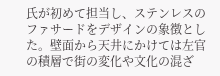氏が初めて担当し、ステンレスのファサードをデザインの象徴とした。壁面から天井にかけては左官の積層で街の変化や文化の混ざ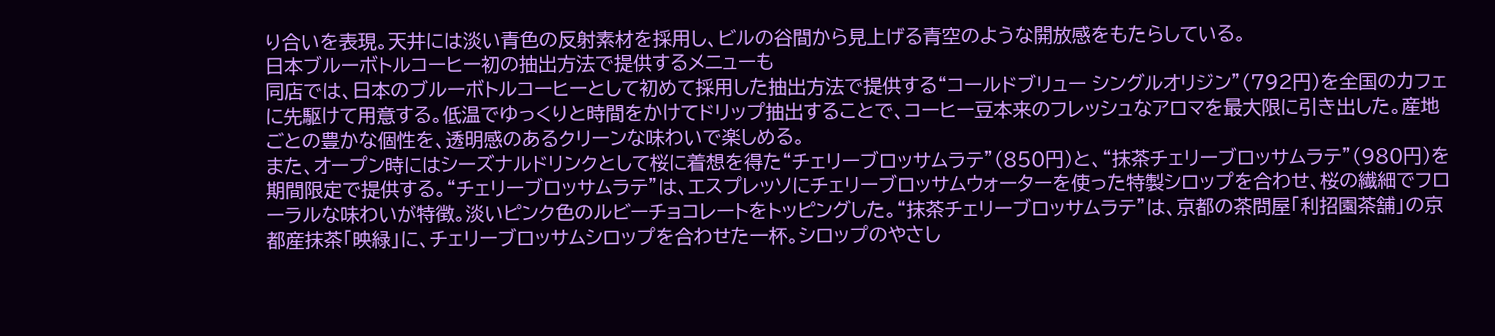り合いを表現。天井には淡い青色の反射素材を採用し、ビルの谷間から見上げる青空のような開放感をもたらしている。
日本ブルーボトルコーヒー初の抽出方法で提供するメニューも
同店では、日本のブルーボトルコーヒーとして初めて採用した抽出方法で提供する“コールドブリュー シングルオリジン”(792円)を全国のカフェに先駆けて用意する。低温でゆっくりと時間をかけてドリップ抽出することで、コーヒー豆本来のフレッシュなアロマを最大限に引き出した。産地ごとの豊かな個性を、透明感のあるクリーンな味わいで楽しめる。
また、オープン時にはシーズナルドリンクとして桜に着想を得た“チェリーブロッサムラテ”(850円)と、“抹茶チェリーブロッサムラテ”(980円)を期間限定で提供する。“チェリーブロッサムラテ”は、エスプレッソにチェリーブロッサムウォーターを使った特製シロップを合わせ、桜の繊細でフローラルな味わいが特徴。淡いピンク色のルビーチョコレートをトッピングした。“抹茶チェリーブロッサムラテ”は、京都の茶問屋「利招園茶舗」の京都産抹茶「映緑」に、チェリーブロッサムシロップを合わせた一杯。シロップのやさし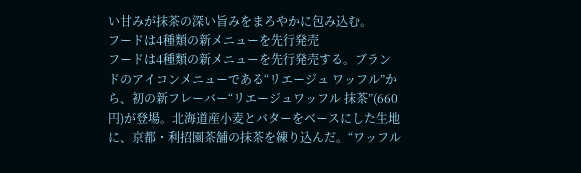い甘みが抹茶の深い旨みをまろやかに包み込む。
フードは4種類の新メニューを先行発売
フードは4種類の新メニューを先行発売する。ブランドのアイコンメニューである“リエージュ ワッフル”から、初の新フレーバー“リエージュワッフル 抹茶”(660円)が登場。北海道産小麦とバターをベースにした生地に、京都・利招園茶舗の抹茶を練り込んだ。“ワッフル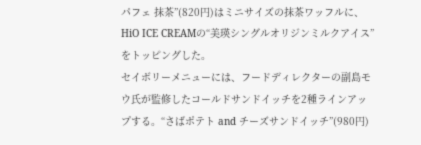パフェ 抹茶”(820円)はミニサイズの抹茶ワッフルに、HiO ICE CREAMの“美瑛シングルオリジンミルクアイス”をトッピングした。
セイボリーメニューには、フードディレクターの副島モウ氏が監修したコールドサンドイッチを2種ラインアップする。“さばポテト and チーズサンドイッチ”(980円)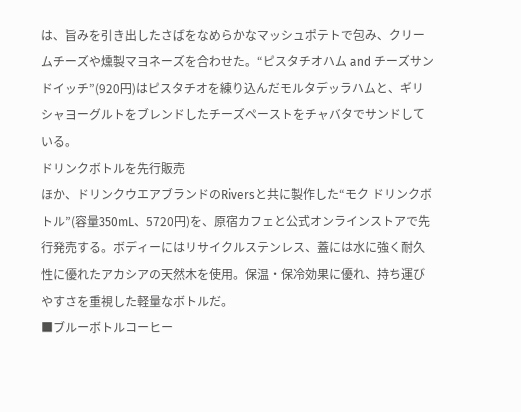は、旨みを引き出したさばをなめらかなマッシュポテトで包み、クリームチーズや燻製マヨネーズを合わせた。“ピスタチオハム and チーズサンドイッチ”(920円)はピスタチオを練り込んだモルタデッラハムと、ギリシャヨーグルトをブレンドしたチーズペーストをチャバタでサンドしている。
ドリンクボトルを先行販売
ほか、ドリンクウエアブランドのRiversと共に製作した“モク ドリンクボトル”(容量350mL、5720円)を、原宿カフェと公式オンラインストアで先行発売する。ボディーにはリサイクルステンレス、蓋には水に強く耐久性に優れたアカシアの天然木を使用。保温・保冷効果に優れ、持ち運びやすさを重視した軽量なボトルだ。
■ブルーボトルコーヒー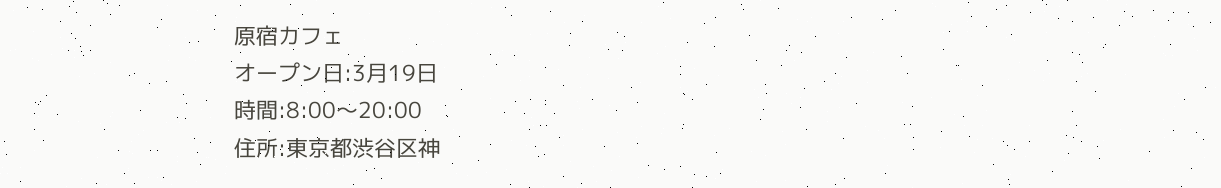原宿カフェ
オープン日:3月19日
時間:8:00〜20:00
住所:東京都渋谷区神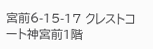宮前6-15-17 クレストコート神宮前1階